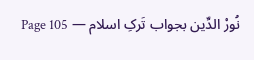نُورْ الدِّین بجواب تَرکِ اسلام — Page 105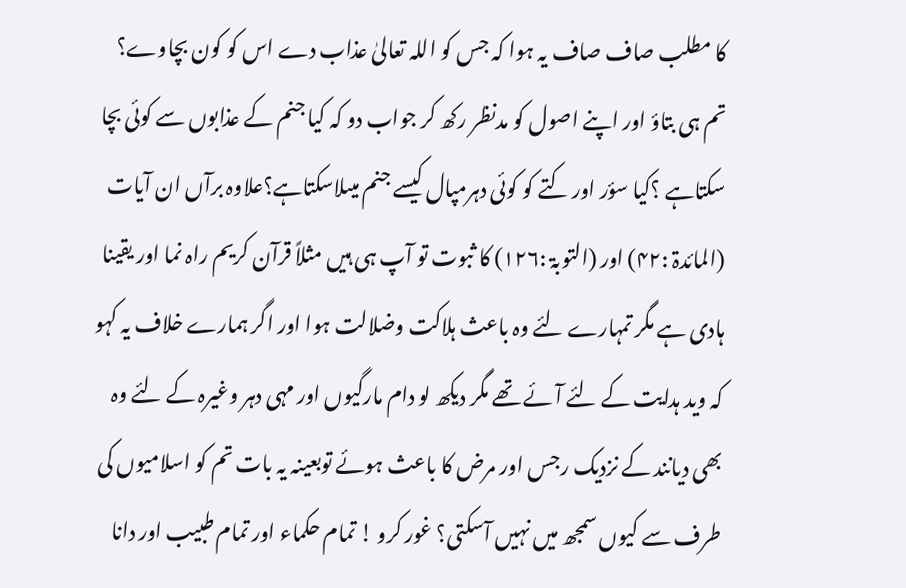کا مطلب صاف صاف یہ ہوا کہ جس کو اللہ تعالیٰ عذاب دے اس کو کون بچاوے؟ تم ہی بتاؤ اور اپنے اصول کو مدنظر رکھ کر جواب دو کہ کیا جنم کے عذابوں سے کوئی بچا سکتاہے ؟کیا سؤر اور کتے کو کوئی دہرمپال کیسے جنم میںلاسکتاہے؟علاوہ برآں ان آیات (المائدۃ :۴۲) اور (التوبۃ :۱۲۶) کا ثبوت تو آپ ہی ہیں مثلاً قرآن کریم راہ نما اور یقینا ہادی ہے مگر تمہارے لئے وہ باعث ہلاکت وضلالت ہوا اور اگر ہمارے خلاف یہ کہو کہ وید ہدایت کے لئے آئے تھے مگر دیکھ لو دام مارگیوں اور مہی دہر وغیرہ کے لئے وہ بھی دیانند کے نزدیک رجس اور مرض کا باعث ہوئے توبعینہ یہ بات تم کو اسلامیوں کی طرف سے کیوں سمجھ میں نہیں آسکتی؟ غور کرو ! تمام حکماء اور تمام طبیب اور دانا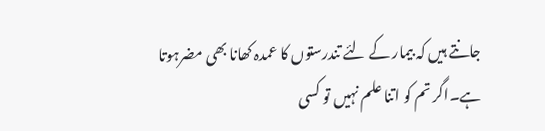جانتے ہیں کہ بیمار کے لئے تندرستوں کا عمدہ کھانا بھی مضرہوتا ہے۔اگر تم کو اتنا علم نہیں تو کسی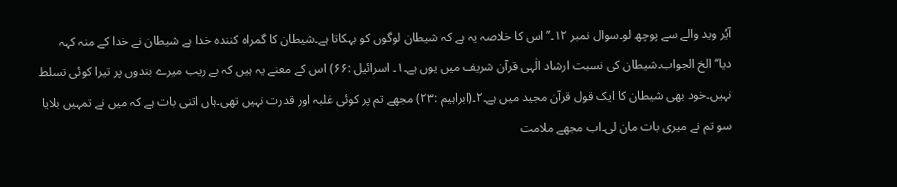آیُر وید والے سے پوچھ لو۔سوال نمبر ۱۲۔’’اس کا خلاصہ یہ ہے کہ شیطان لوگوں کو بہکاتا ہے۔شیطان کا گمراہ کنندہ خدا ہے شیطان نے خدا کے منہ کہہ دیا‘‘الخ الجواب۔شیطان کی نسبت ارشاد الٰہی قرآن شریف میں یوں ہے۔۱۔ اسرائیل :۶۶) اس کے معنے یہ ہیں کہ بے ریب میرے بندوں پر تیرا کوئی تسلط نہیں۔خود بھی شیطان کا ایک قول قرآن مجید میں ہے۔۲۔(ابراہیم :۲۳) مجھے تم پر کوئی غلبہ اور قدرت نہیں تھی۔ہاں اتنی بات ہے کہ میں نے تمہیں بلایا سو تم نے میری بات مان لی۔اب مجھے ملامت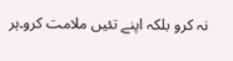نہ کرو بلکہ اپنے تئیں ملامت کرو۔ہر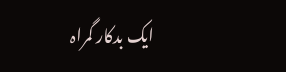ایک بدکار گمراہ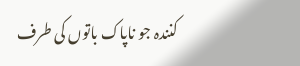کنندہ جو ناپاک باتوں کی طرف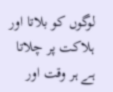لوگوں کو بلاتا اور ہلاکت پر چلاتا ہے ہر وقت اور